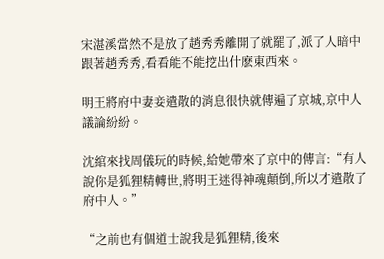宋湛溪當然不是放了趙秀秀離開了就罷了,派了人暗中跟著趙秀秀,看看能不能挖出什麽東西來。

明王將府中妻妾遣散的消息很快就傳遍了京城,京中人議論紛紛。

沈綰來找周儀玩的時候,給她帶來了京中的傳言:“有人說你是狐狸精轉世,將明王迷得神魂顛倒,所以才遣散了府中人。”

“之前也有個道士說我是狐狸精,後來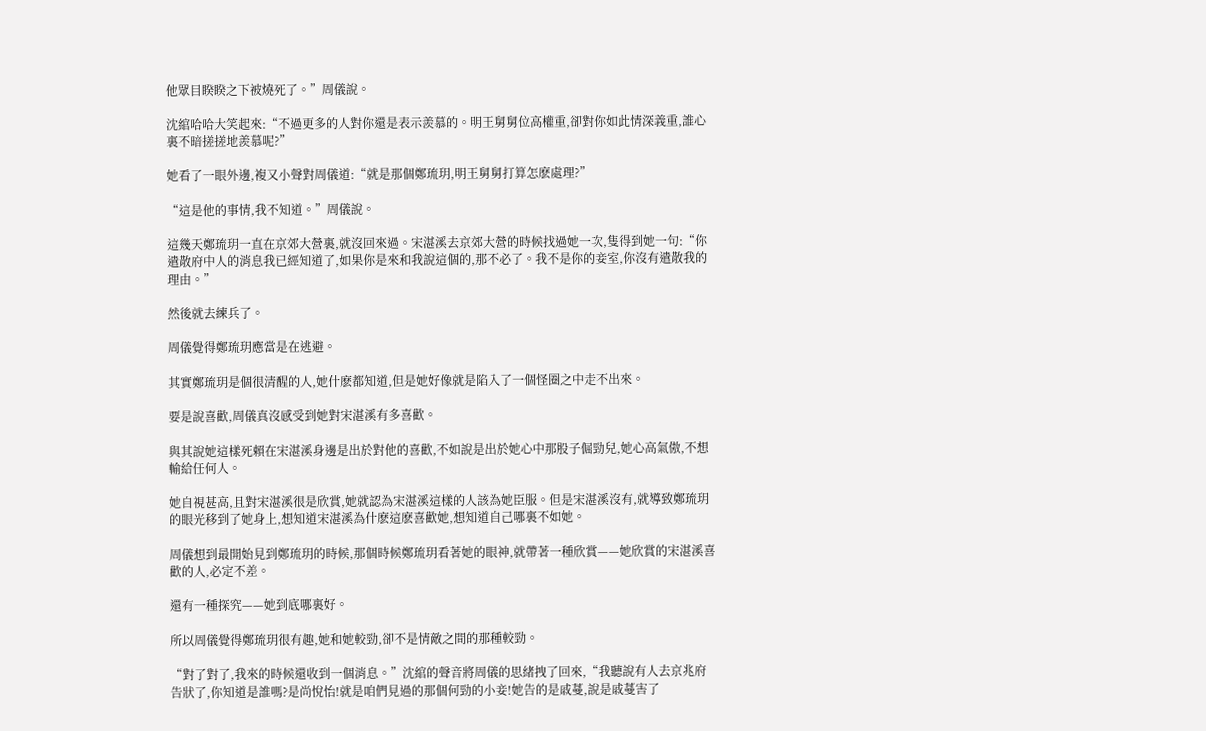他眾目睽睽之下被燒死了。”周儀說。

沈綰哈哈大笑起來:“不過更多的人對你還是表示羨慕的。明王舅舅位高權重,卻對你如此情深義重,誰心裏不暗搓搓地羨慕呢?”

她看了一眼外邊,複又小聲對周儀道:“就是那個鄭琉玥,明王舅舅打算怎麽處理?”

“這是他的事情,我不知道。”周儀說。

這幾天鄭琉玥一直在京郊大營裏,就沒回來過。宋湛溪去京郊大營的時候找過她一次,隻得到她一句:“你遣散府中人的消息我已經知道了,如果你是來和我說這個的,那不必了。我不是你的妾室,你沒有遣散我的理由。”

然後就去練兵了。

周儀覺得鄭琉玥應當是在逃避。

其實鄭琉玥是個很清醒的人,她什麽都知道,但是她好像就是陷入了一個怪圈之中走不出來。

要是說喜歡,周儀真沒感受到她對宋湛溪有多喜歡。

與其說她這樣死賴在宋湛溪身邊是出於對他的喜歡,不如說是出於她心中那股子倔勁兒,她心高氣傲,不想輸給任何人。

她自視甚高,且對宋湛溪很是欣賞,她就認為宋湛溪這樣的人該為她臣服。但是宋湛溪沒有,就導致鄭琉玥的眼光移到了她身上,想知道宋湛溪為什麽這麽喜歡她,想知道自己哪裏不如她。

周儀想到最開始見到鄭琉玥的時候,那個時候鄭琉玥看著她的眼神,就帶著一種欣賞——她欣賞的宋湛溪喜歡的人,必定不差。

還有一種探究——她到底哪裏好。

所以周儀覺得鄭琉玥很有趣,她和她較勁,卻不是情敵之間的那種較勁。

“對了對了,我來的時候還收到一個消息。”沈綰的聲音將周儀的思緒拽了回來,“我聽說有人去京兆府告狀了,你知道是誰嗎?是尚悅怡!就是咱們見過的那個何勁的小妾!她告的是戚蔓,說是戚蔓害了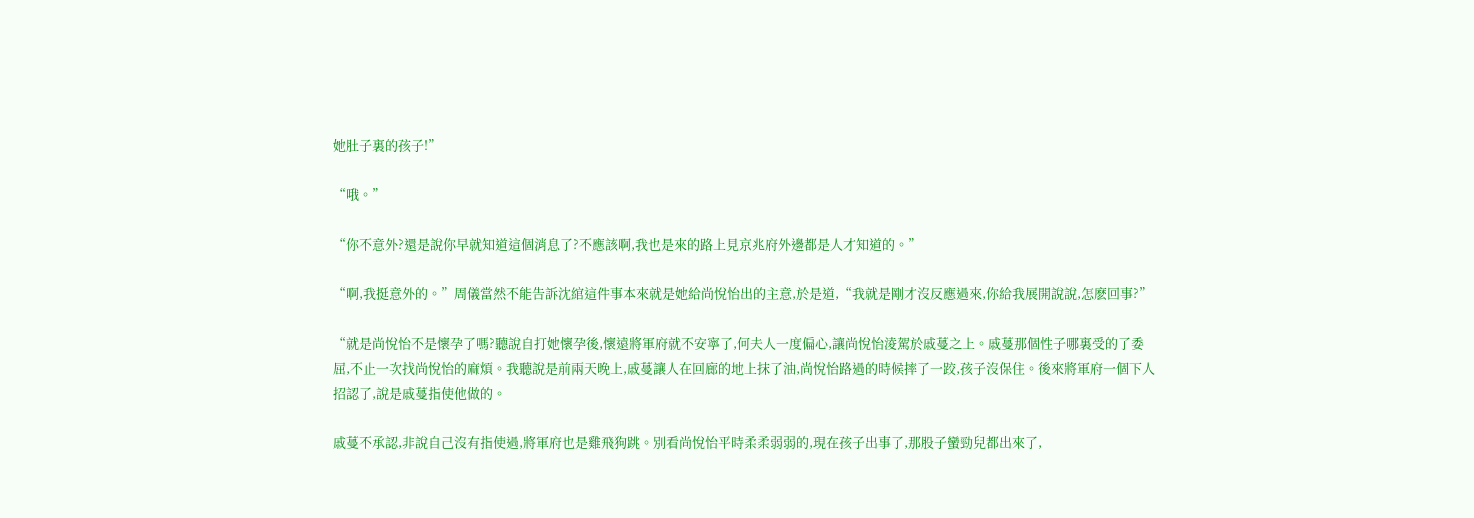她肚子裏的孩子!”

“哦。”

“你不意外?還是說你早就知道這個消息了?不應該啊,我也是來的路上見京兆府外邊都是人才知道的。”

“啊,我挺意外的。”周儀當然不能告訴沈綰這件事本來就是她給尚悅怡出的主意,於是道,“我就是剛才沒反應過來,你給我展開說說,怎麽回事?”

“就是尚悅怡不是懷孕了嗎?聽說自打她懷孕後,懷遠將軍府就不安寧了,何夫人一度偏心,讓尚悅怡淩駕於戚蔓之上。戚蔓那個性子哪裏受的了委屈,不止一次找尚悅怡的麻煩。我聽說是前兩天晚上,戚蔓讓人在回廊的地上抹了油,尚悅怡路過的時候摔了一跤,孩子沒保住。後來將軍府一個下人招認了,說是戚蔓指使他做的。

戚蔓不承認,非說自己沒有指使過,將軍府也是雞飛狗跳。別看尚悅怡平時柔柔弱弱的,現在孩子出事了,那股子蠻勁兒都出來了,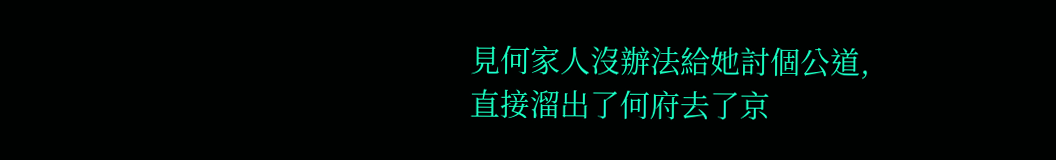見何家人沒辦法給她討個公道,直接溜出了何府去了京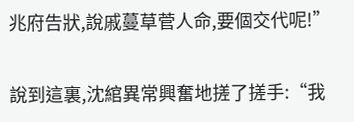兆府告狀,說戚蔓草菅人命,要個交代呢!”

說到這裏,沈綰異常興奮地搓了搓手:“我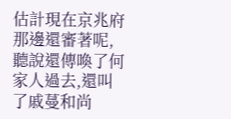估計現在京兆府那邊還審著呢,聽說還傳喚了何家人過去,還叫了戚蔓和尚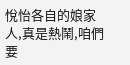悅怡各自的娘家人,真是熱鬧,咱們要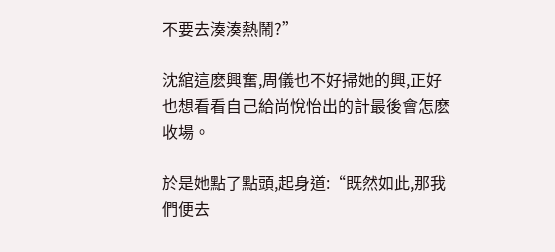不要去湊湊熱鬧?”

沈綰這麽興奮,周儀也不好掃她的興,正好也想看看自己給尚悅怡出的計最後會怎麽收場。

於是她點了點頭,起身道:“既然如此,那我們便去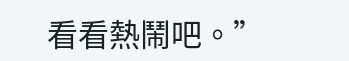看看熱鬧吧。”